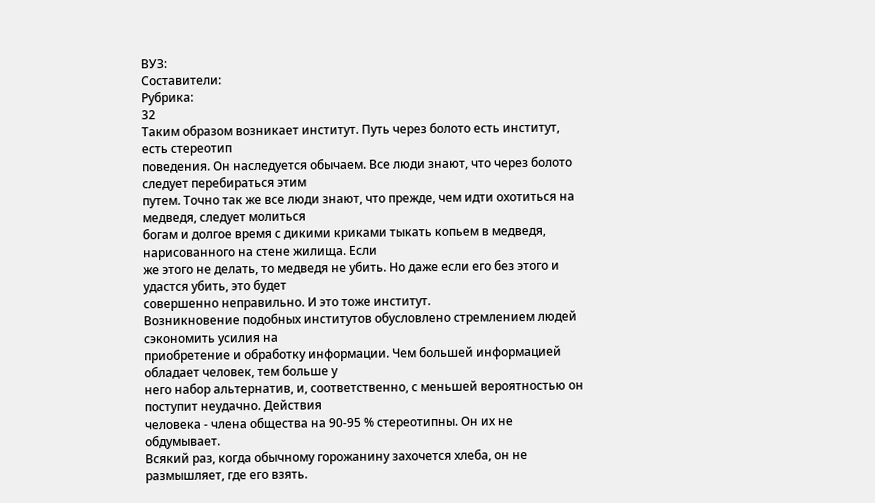ВУЗ:
Составители:
Рубрика:
32
Таким образом возникает институт. Путь через болото есть институт, есть стереотип
поведения. Он наследуется обычаем. Все люди знают, что через болото следует перебираться этим
путем. Точно так же все люди знают, что прежде, чем идти охотиться на медведя, следует молиться
богам и долгое время с дикими криками тыкать копьем в медведя, нарисованного на стене жилища. Если
же этого не делать, то медведя не убить. Но даже если его без этого и удастся убить, это будет
совершенно неправильно. И это тоже институт.
Возникновение подобных институтов обусловлено стремлением людей сэкономить усилия на
приобретение и обработку информации. Чем большей информацией обладает человек, тем больше у
него набор альтернатив, и, соответственно, с меньшей вероятностью он поступит неудачно. Действия
человека - члена общества на 90-95 % стереотипны. Он их не обдумывает.
Всякий раз, когда обычному горожанину захочется хлеба, он не размышляет, где его взять.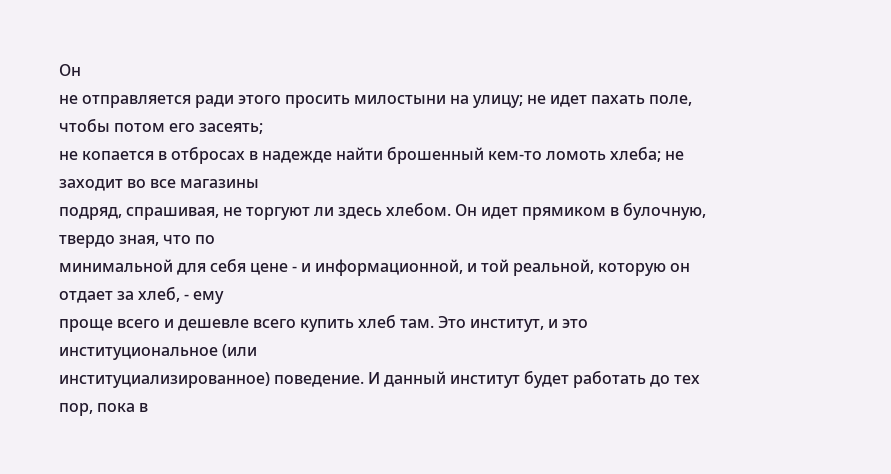Он
не отправляется ради этого просить милостыни на улицу; не идет пахать поле, чтобы потом его засеять;
не копается в отбросах в надежде найти брошенный кем-то ломоть хлеба; не заходит во все магазины
подряд, спрашивая, не торгуют ли здесь хлебом. Он идет прямиком в булочную, твердо зная, что по
минимальной для себя цене - и информационной, и той реальной, которую он отдает за хлеб, - ему
проще всего и дешевле всего купить хлеб там. Это институт, и это институциональное (или
институциализированное) поведение. И данный институт будет работать до тех пор, пока в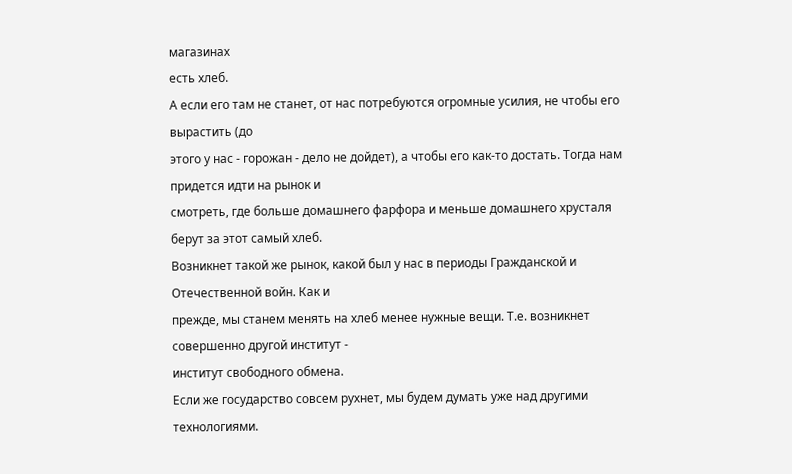магазинах
есть хлеб.
А если его там не станет, от нас потребуются огромные усилия, не чтобы его вырастить (до
этого у нас - горожан - дело не дойдет), а чтобы его как-то достать. Тогда нам придется идти на рынок и
смотреть, где больше домашнего фарфора и меньше домашнего хрусталя берут за этот самый хлеб.
Возникнет такой же рынок, какой был у нас в периоды Гражданской и Отечественной войн. Как и
прежде, мы станем менять на хлеб менее нужные вещи. Т.е. возникнет совершенно другой институт -
институт свободного обмена.
Если же государство совсем рухнет, мы будем думать уже над другими технологиями.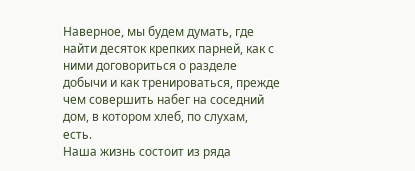Наверное, мы будем думать, где найти десяток крепких парней, как с ними договориться о разделе
добычи и как тренироваться, прежде чем совершить набег на соседний дом, в котором хлеб, по слухам,
есть.
Наша жизнь состоит из ряда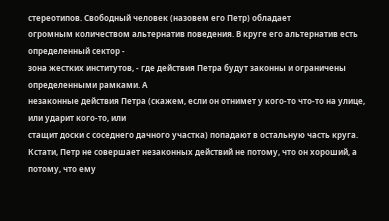стереотипов. Свободный человек (назовем его Петр) обладает
огромным количеством альтернатив поведения. В круге его альтернатив есть определенный сектор -
зона жестких институтов, - где действия Петра будут законны и ограничены определенными рамками. А
незаконные действия Петра (скажем, если он отнимет у кого-то что-то на улице, или ударит кого-то, или
стащит доски с соседнего дачного участка) попадают в остальную часть круга.
Кстати, Петр не совершает незаконных действий не потому, что он хороший, а потому, что ему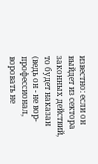известно: если он выйдет из сектора законных действий, то будет наказан (ведь он - не вор-
профессионал, воровать не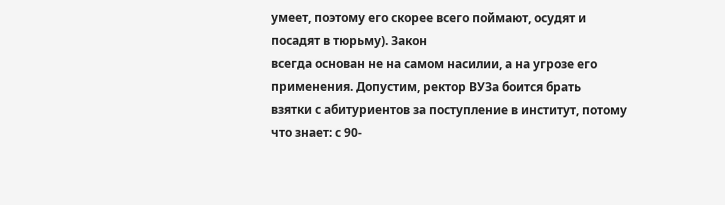умеет, поэтому его скорее всего поймают, осудят и посадят в тюрьму). Закон
всегда основан не на самом насилии, а на угрозе его применения. Допустим, ректор ВУЗа боится брать
взятки с абитуриентов за поступление в институт, потому что знает: с 90-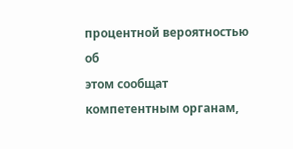процентной вероятностью об
этом сообщат компетентным органам,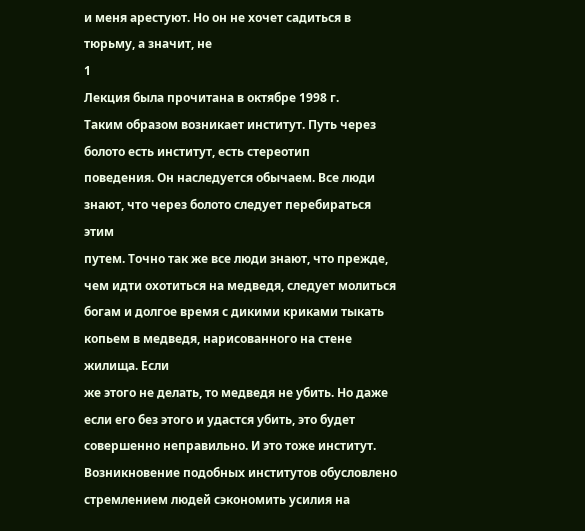и меня арестуют. Но он не хочет садиться в тюрьму, а значит, не
1
Лекция была прочитана в октябре 1998 г.
Таким образом возникает институт. Путь через болото есть институт, есть стереотип
поведения. Он наследуется обычаем. Все люди знают, что через болото следует перебираться этим
путем. Точно так же все люди знают, что прежде, чем идти охотиться на медведя, следует молиться
богам и долгое время с дикими криками тыкать копьем в медведя, нарисованного на стене жилища. Если
же этого не делать, то медведя не убить. Но даже если его без этого и удастся убить, это будет
совершенно неправильно. И это тоже институт.
Возникновение подобных институтов обусловлено стремлением людей сэкономить усилия на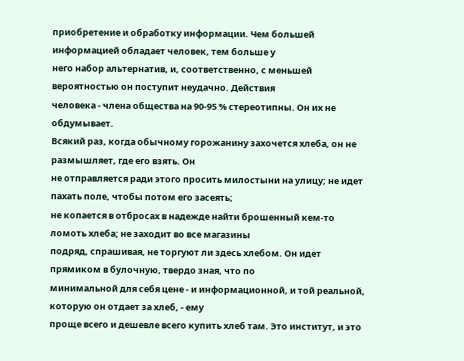приобретение и обработку информации. Чем большей информацией обладает человек, тем больше у
него набор альтернатив, и, соответственно, с меньшей вероятностью он поступит неудачно. Действия
человека - члена общества на 90-95 % стереотипны. Он их не обдумывает.
Всякий раз, когда обычному горожанину захочется хлеба, он не размышляет, где его взять. Он
не отправляется ради этого просить милостыни на улицу; не идет пахать поле, чтобы потом его засеять;
не копается в отбросах в надежде найти брошенный кем-то ломоть хлеба; не заходит во все магазины
подряд, спрашивая, не торгуют ли здесь хлебом. Он идет прямиком в булочную, твердо зная, что по
минимальной для себя цене - и информационной, и той реальной, которую он отдает за хлеб, - ему
проще всего и дешевле всего купить хлеб там. Это институт, и это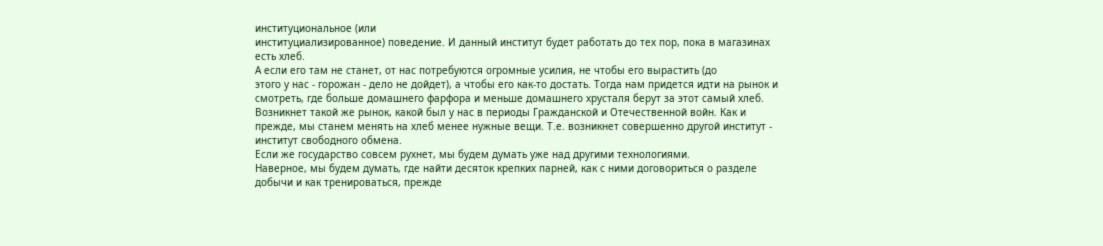институциональное (или
институциализированное) поведение. И данный институт будет работать до тех пор, пока в магазинах
есть хлеб.
А если его там не станет, от нас потребуются огромные усилия, не чтобы его вырастить (до
этого у нас - горожан - дело не дойдет), а чтобы его как-то достать. Тогда нам придется идти на рынок и
смотреть, где больше домашнего фарфора и меньше домашнего хрусталя берут за этот самый хлеб.
Возникнет такой же рынок, какой был у нас в периоды Гражданской и Отечественной войн. Как и
прежде, мы станем менять на хлеб менее нужные вещи. Т.е. возникнет совершенно другой институт -
институт свободного обмена.
Если же государство совсем рухнет, мы будем думать уже над другими технологиями.
Наверное, мы будем думать, где найти десяток крепких парней, как с ними договориться о разделе
добычи и как тренироваться, прежде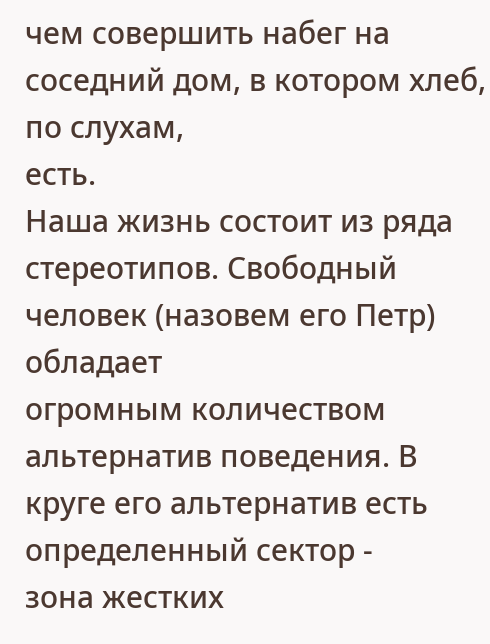чем совершить набег на соседний дом, в котором хлеб, по слухам,
есть.
Наша жизнь состоит из ряда стереотипов. Свободный человек (назовем его Петр) обладает
огромным количеством альтернатив поведения. В круге его альтернатив есть определенный сектор -
зона жестких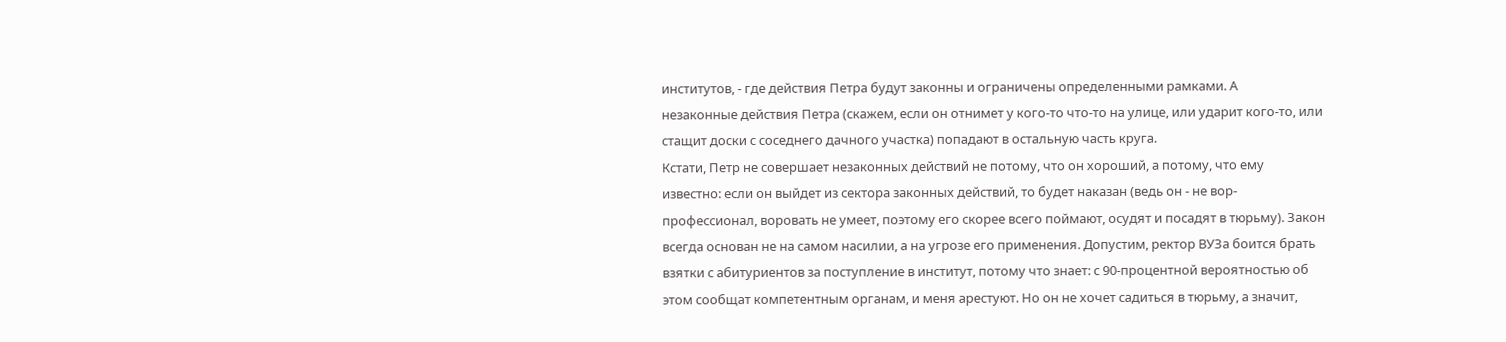институтов, - где действия Петра будут законны и ограничены определенными рамками. А
незаконные действия Петра (скажем, если он отнимет у кого-то что-то на улице, или ударит кого-то, или
стащит доски с соседнего дачного участка) попадают в остальную часть круга.
Кстати, Петр не совершает незаконных действий не потому, что он хороший, а потому, что ему
известно: если он выйдет из сектора законных действий, то будет наказан (ведь он - не вор-
профессионал, воровать не умеет, поэтому его скорее всего поймают, осудят и посадят в тюрьму). Закон
всегда основан не на самом насилии, а на угрозе его применения. Допустим, ректор ВУЗа боится брать
взятки с абитуриентов за поступление в институт, потому что знает: с 90-процентной вероятностью об
этом сообщат компетентным органам, и меня арестуют. Но он не хочет садиться в тюрьму, а значит,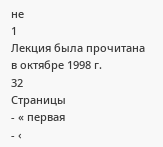не
1
Лекция была прочитана в октябре 1998 г.
32
Страницы
- « первая
- ‹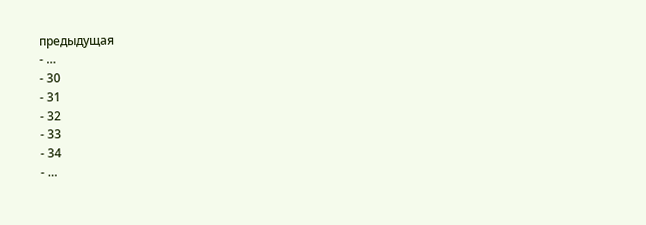предыдущая
- …
- 30
- 31
- 32
- 33
- 34
- …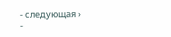- следующая ›
-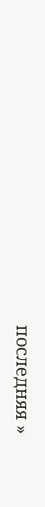последняя »